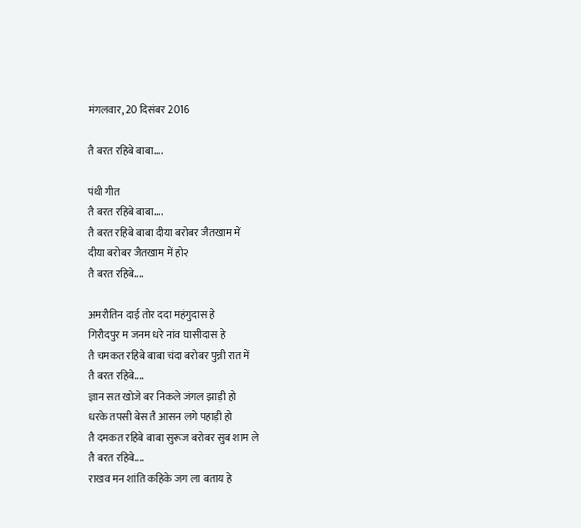मंगलवार, 20 दिसंबर 2016

तै बरत रहिबे बाबा....

पंथी गीत
तै बरत रहिबे बाबा....
तै बरत रहिबे बाबा दीया बरोबर जैतखाम में
दीया बरोबर जैतखाम में हो२
तै बरत रहिबे....

अमरौतिन दाई तोर ददा महंगुदास हे
गिरौदपुर म जनम धरे नांव घासीदास हे
तै चमकत रहिबे बाबा चंदा बरोबर पुन्नी रात में
तै बरत रहिबे....
ज्ञान सत खोजे बर निकले जंगल झाड़ी हो
धरके तपसी बेस तै आसन लगे पहाड़ी हो
तै दमकत रहिबे बाबा सुरूज बरोबर सुब शाम ले
तै बरत रहिबे....
राखव मन शांति कहिके जग ला बताय हे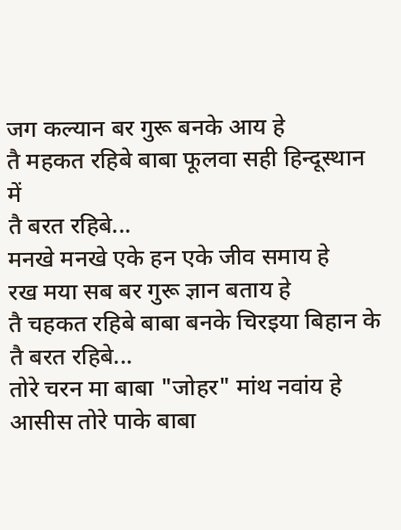जग कल्यान बर गुरू बनके आय हे
तै महकत रहिबे बाबा फूलवा सही हिन्दूस्थान में
तै बरत रहिबे...
मनखे मनखे एके हन एके जीव समाय हे
रख मया सब बर गुरू ज्ञान बताय हे
तै चहकत रहिबे बाबा बनके चिरइया बिहान के
तै बरत रहिबे...
तोरे चरन मा बाबा "जोहर" मांथ नवांय हे
आसीस तोरे पाके बाबा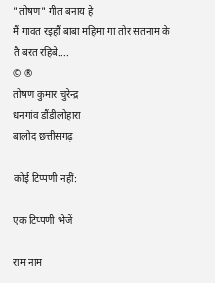"तोषण" गीत बनाय हे
मैं गावत रइहौं बाबा महिमा गा तोर सतनाम के
तै बरत रहिबे....
© ®
तोषण कुमार चुरेन्द्र
धनगांव डौंडीलोहारा
बालोद छत्तीसगढ़

कोई टिप्पणी नहीं:

एक टिप्पणी भेजें

राम नाम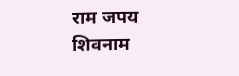राम जपय शिवनाम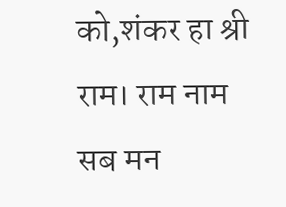को,शंकर हा श्री राम। राम नाम सब मन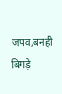जपव,बनही बिगड़े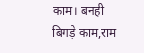काम। बनही बिगड़े काम,राम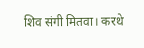शिव संगी मितवा। करथे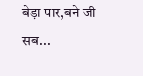बेड़ा पार,बने जी सब...